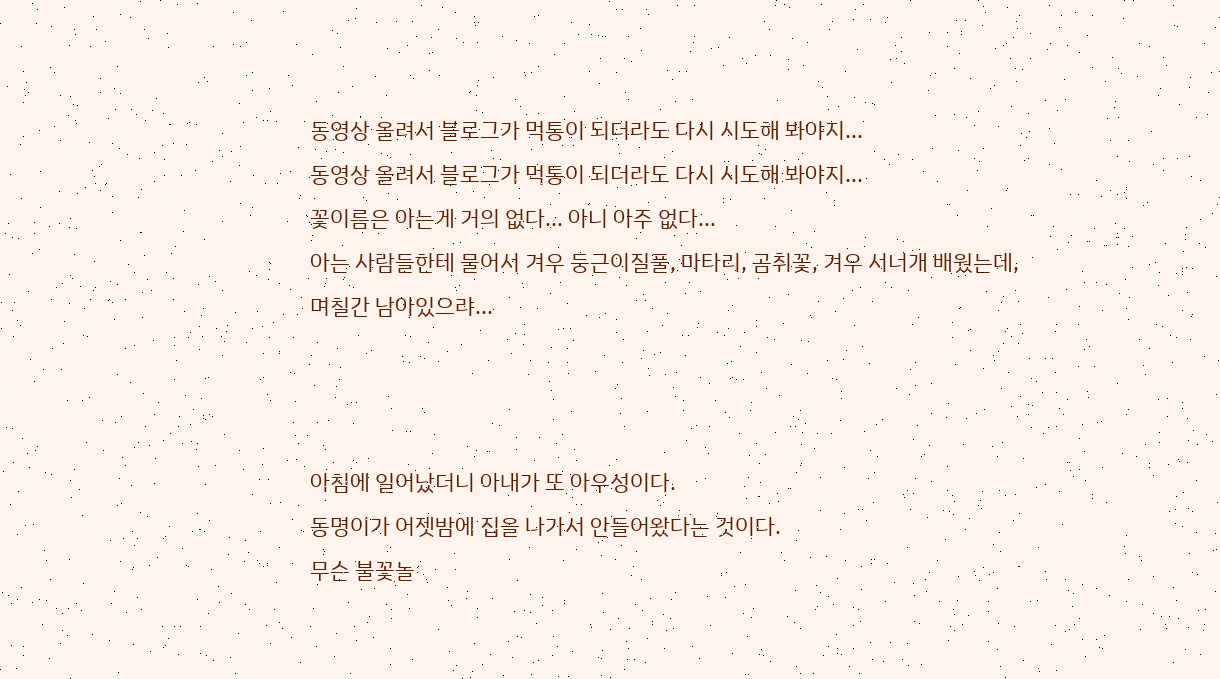동영상 올려서 블로그가 먹통이 되더라도 다시 시도해 봐야지...
동영상 올려서 블로그가 먹통이 되더라도 다시 시도해 봐야지...
꽃이름은 아는게 거의 없다... 아니 아주 없다...
아는 사람들한테 물어서 겨우 둥근이질풀, 마타리, 곰취꽃, 겨우 서너개 배웠는데,
며칠간 남아있으랴...



아침에 일어났더니 아내가 또 아우성이다.
동명이가 어젯밤에 집을 나가서 안들어왔다는 것이다.
무슨 불꽃놀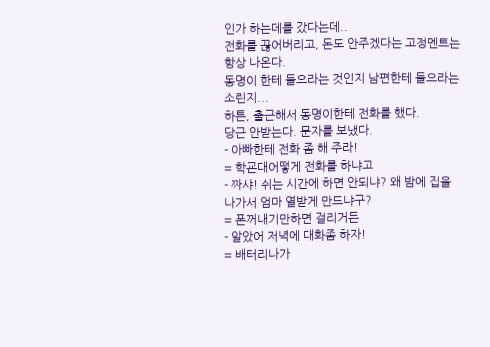인가 하는데를 갔다는데..
전화를 끊어버리고, 돈도 안주겠다는 고정멘트는 항상 나온다.
동명이 한테 들으라는 것인지 남편한테 들으라는 소린지...
하튼, 출근해서 동명이한테 전화를 했다.
당근 안받는다. 문자를 보냈다.
- 아빠한테 전화 좀 해 주라!
= 학굔대어떻게 전화를 하냐고
- 짜샤! 쉬는 시간에 하면 안되냐? 왜 밤에 집을 나가서 엄마 열받게 만드냐구?
= 폰꺼내기만하면 걸리거든
- 알았어 저녁에 대화좀 하자!
= 배터리나가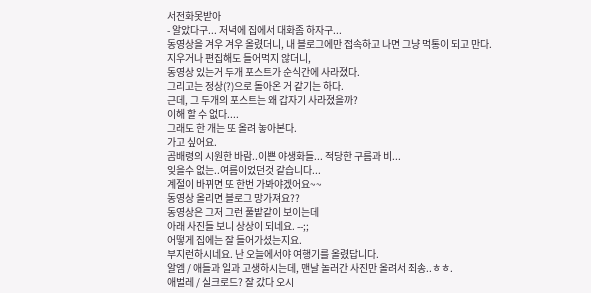서전화못받아
- 알았다구... 저녁에 집에서 대화좀 하자구...
동영상을 겨우 겨우 올렸더니, 내 블로그에만 접속하고 나면 그냥 먹통이 되고 만다.
지우거나 편집해도 들어먹지 않더니,
동영상 있는거 두개 포스트가 순식간에 사라졌다.
그리고는 정상(?)으로 돌아온 거 같기는 하다.
근데, 그 두개의 포스트는 왜 갑자기 사라졌을까?
이해 할 수 없다....
그래도 한 개는 또 올려 놓아본다.
가고 싶어요.
곰배령의 시원한 바람..이쁜 야생화들... 적당한 구름과 비...
잊을수 없는..여름이었던것 같습니다...
계절이 바뀌면 또 한번 가봐야겠어요~~
동영상 올리면 블로그 망가져요??
동영상은 그저 그런 풀밭같이 보이는데
아래 사진들 보니 상상이 되네요. --;;
어떻게 집에는 잘 들어가셨는지요.
부지런하시네요. 난 오늘에서야 여행기를 올렸답니다.
알엠 / 애들과 일과 고생하시는데, 맨날 놀러간 사진만 올려서 죄송..ㅎㅎ.
애벌레 / 실크로드? 잘 갔다 오시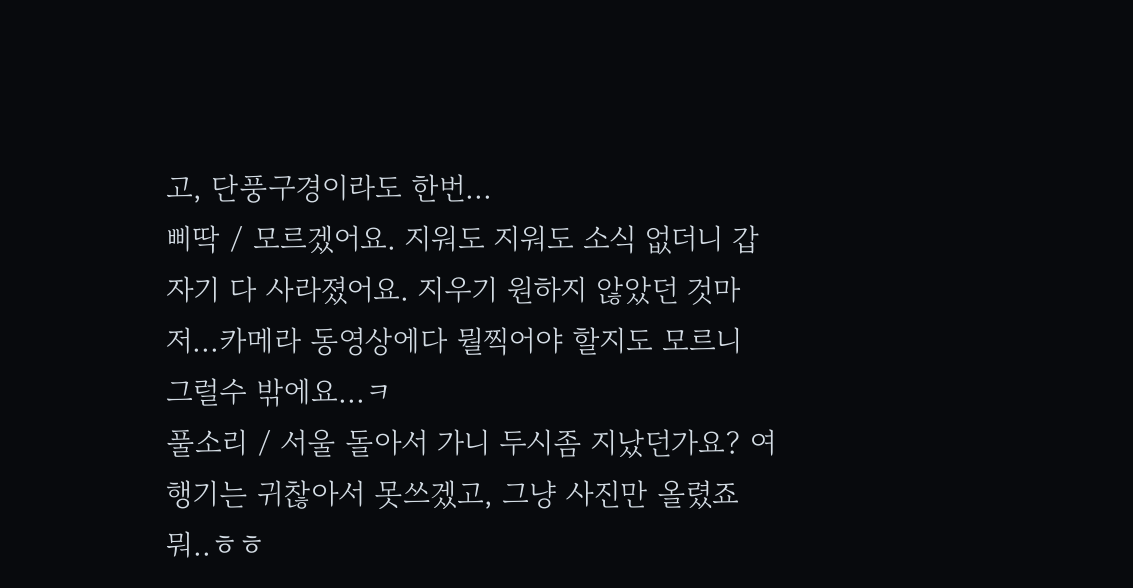고, 단풍구경이라도 한번...
삐딱 / 모르겠어요. 지워도 지워도 소식 없더니 갑자기 다 사라졌어요. 지우기 원하지 않았던 것마저...카메라 동영상에다 뭘찍어야 할지도 모르니 그럴수 밖에요...ㅋ
풀소리 / 서울 돌아서 가니 두시좀 지났던가요? 여행기는 귀찮아서 못쓰겠고, 그냥 사진만 올렸죠뭐..ㅎㅎ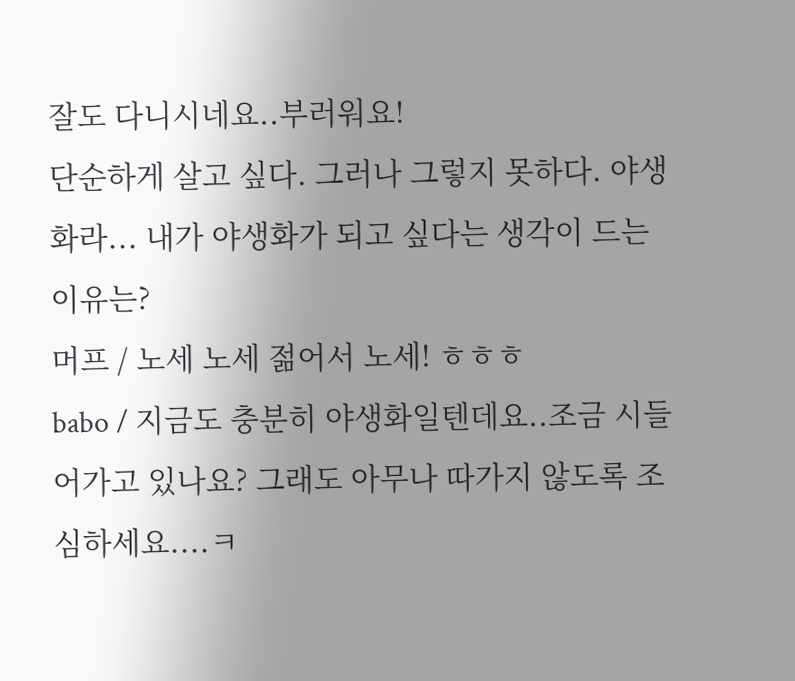잘도 다니시네요..부러워요!
단순하게 살고 싶다. 그러나 그렇지 못하다. 야생화라... 내가 야생화가 되고 싶다는 생각이 드는 이유는?
머프 / 노세 노세 젊어서 노세! ㅎㅎㅎ
babo / 지금도 충분히 야생화일텐데요..조금 시들어가고 있나요? 그래도 아무나 따가지 않도록 조심하세요....ㅋ